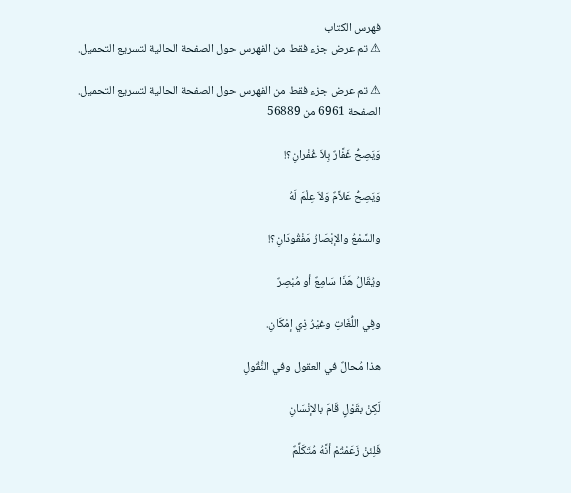فهرس الكتاب
⚠ تم عرض جزء فقط من الفهرس حول الصفحة الحالية لتسريع التحميل.

⚠ تم عرض جزء فقط من الفهرس حول الصفحة الحالية لتسريع التحميل.
الصفحة 6961 من 56889

وَيَصِحُّ غَفَّارٌ بِلاَ غُفْرانِ؟!

وَيَصِحُّ عَلاَّمٌ وَلاَ عِلْمَ لَهُ

والسَّمْعُ والإبْصَارُ مَفْقُودَانِ؟!

ويُقَالُ هَذَا سَامِعٌ أو مُبْصِرٌ

وفِي اللُّغَاتِ وغيْرُ ذِي إمْكَانِ.

هذا مُحالٌ في العقول وفي النُّقُولِ

لَكِنْ بقَوْلٍ قَامَ بالإنْسَانِ

فَلِئنْ زَعَمْتُمْ أنَّهُ مُتَكَلِّمٌ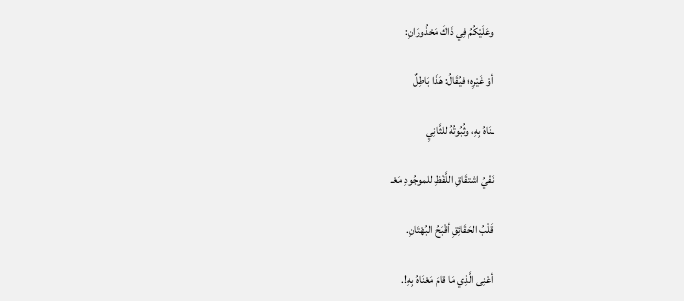وعَلَيْكُمُ فِي ذَاكَ مَحْذُورَانِ:

أوْ غَيْرِه؛ فيُقَالُ: هَذَا بَاطِلٌ

ـنَاهُ بِهِ، وثُبُوتُهُ للثَّانِيِ

نَفْيُ اشتقَاقِ اللَّفْظِ للموجُودِ مَعْـ

قَلْبُ الحَقَائِقِ أقْبَحُ البُهْتَانِ.

أعْنِى الَّذِي مَا قامَ مَعْنَاهُ بِهِ!.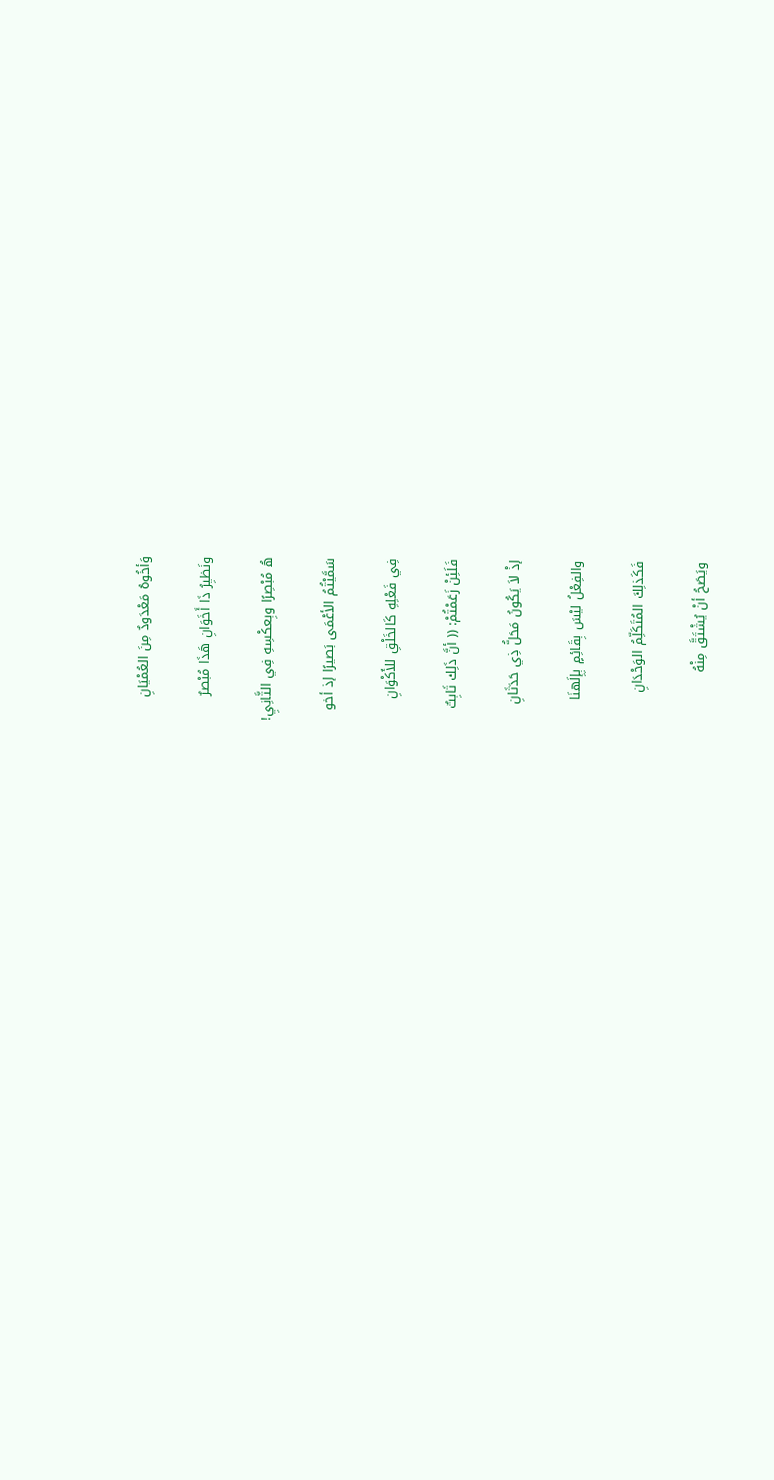وَأخُوهُ مَعْدَودٌ مِنَ العُمْيَانِ

ونَظيِرُ ذَا أَخَوَانِ هَذَا مُبْصرٌ

هُ مُبْصِرًا وبِعكْسِهِ فِي الثَّانِيِ!

سَمَّيْتُمُ الأعْمَى بَصيرًا إذ أخو

فِي فَعْلِهِ كَالخَلْقِ للأَكْوَانِ

فَلَئِنْ زَعَمْتُمْ: (( أنَّ ذَلِك ثَابِتٌ

إذْ لاَ يَكُونُ مَحَلُّ ذِي حَدَثَانِ

والفِعْلُ ليْسَ بِقَائِمٍ بِإِلَهنَا

فَكَذلِكَ المُتَكَلِّمُ الوَحْدَانِ

ويَصَحُ أنْ يُشْتَقَّ مِنْهُ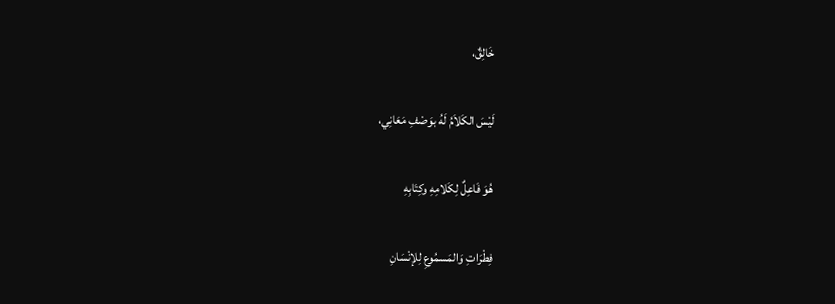خَالِقٌ،

لَيْسَ الكَلاَمُ لَهُ بوَصْفِ مَعَانِي،

هُوَ فَاعِلٌ لِكَلامِهِ وكِتَابِهِ

فِطْرَاتِ وَالمَسمُوعِ لِلإنْسَانِ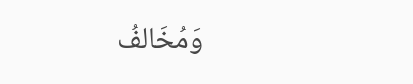وَمُخَالفُ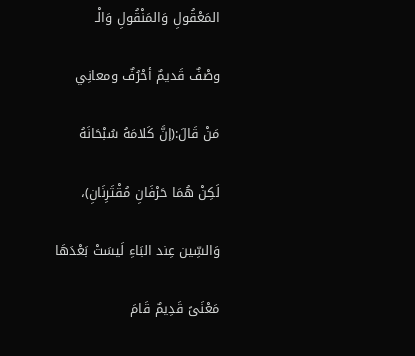المَعْقُولِ وَالمَنْقُولِ وَالْـ

وصْفٌ قَديمٌ أحْرُفٌ ومعانِي

مَنْ قَالَ:(إنَّ كَلامَهُ سُبْحَانَهُ

لَكِنْ هُمَا حَرْفَانِ مُقْتَرِنَانِ)،

وَالسِّين عِند البَاءِ لَيسَتْ بَعْدَهَا

مَعْنَىً قَدِيمٌ قَامَ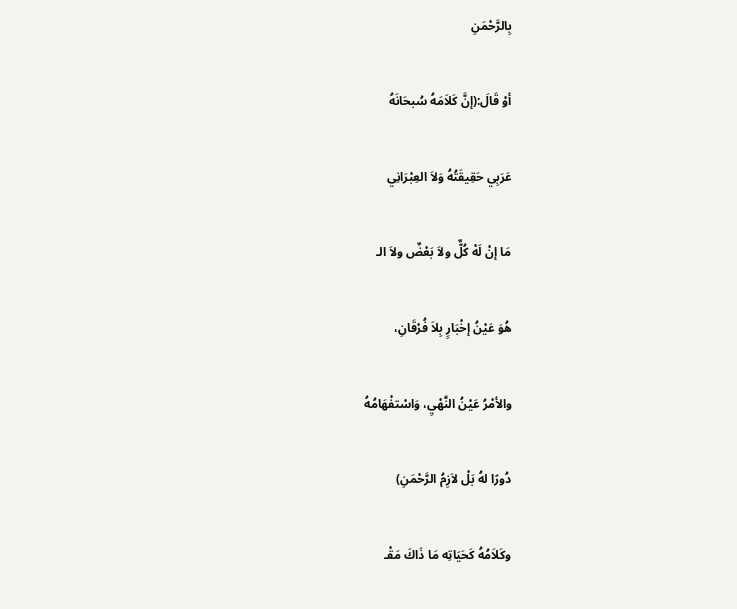بِالرَّحْمَنِ

أوْ قَالَ:(إنَّ كَلاَمَهُ سُبحَانَهُ

عَرَبِي حَقِيقَتُهُ وَلاَ العِبْرَانِي

مَا إنْ لَهْ كُلٌّ ولاَ بَعْضٌ ولاَ الـ

هُوَ عَيْنُ إخْبَارٍ بِلاَ فُرْقَانِ،

والأمْرُ عَيْنُ النَّهْيِ، وَاسْتفْهَامُهُ

دُورًا لهُ بَلْ لاَزِمُ الرَّحْمَنِ)

وكَلاَمُهُ كَحَيَاتِه مَا ذَاكَ مَقْـ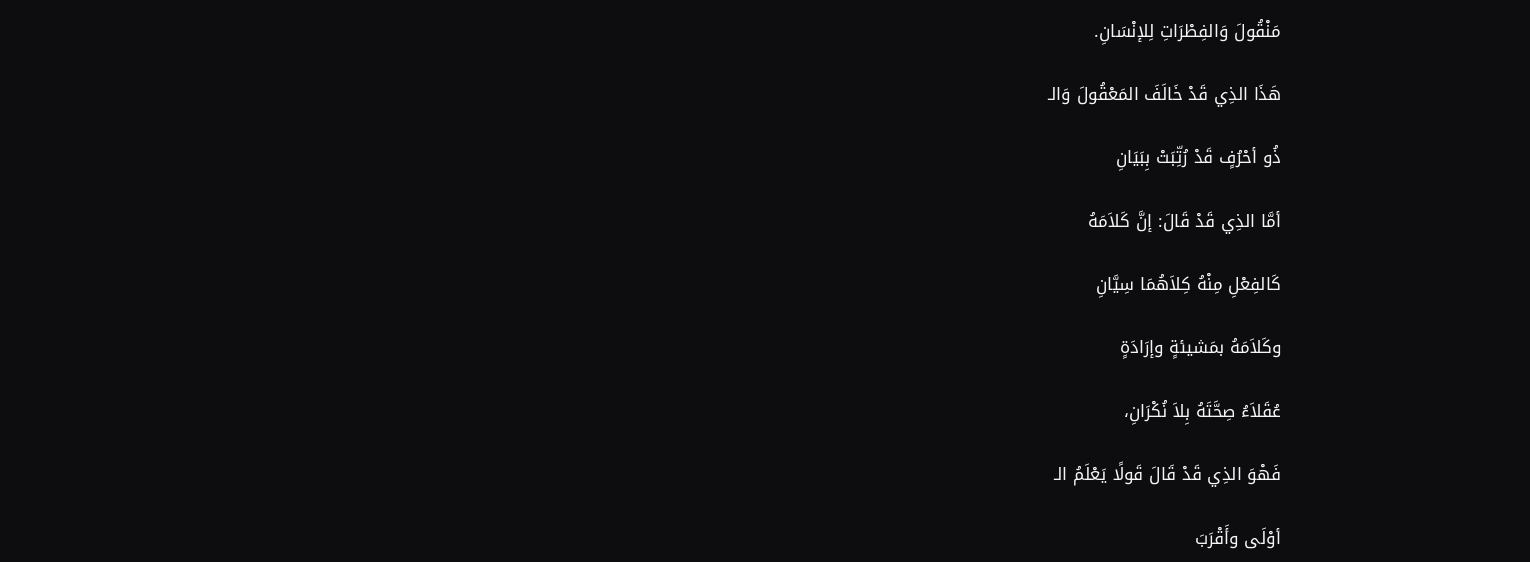مَنْقُولَ وَالفِطْرَاتِ لِلإنْسَانِ.

هَذَا الذِي قَدْ خَالَفَ المَعْقُولَ وَالـ

ذُو أحْرُفٍ قَدْ رُتِّبَتْ بِبَيَانِ

أمَّا الذِي قَدْ قَالَ: إنَّ كَلاَمَهُ

كَالفِعْلِ مِنْهُ كِلاَهُمَا سِيَّانِ

وكَلاَمَهُ بمَشيئةٍ وإرَادَةٍ

عُقَلاَءُ صِحَّتَهُ بِلاَ نُكْرَانِ،

فَهْوَ الذِي قَدْ قَالَ قَولًا يَعْلَمُ الـ

أوْلَى وأَقْرَبَ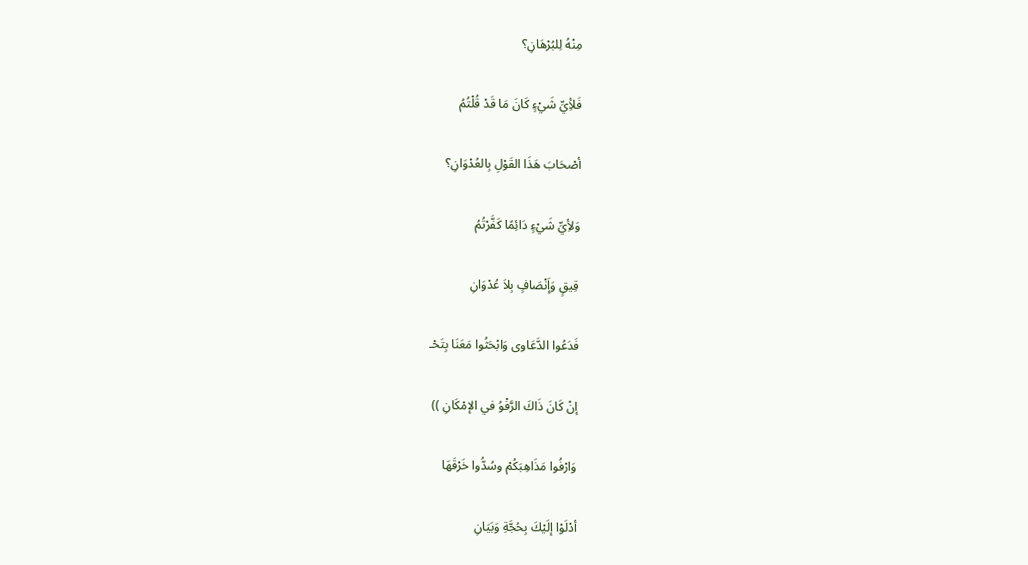مِنْهُ لِلبُرْهَانِ؟

فَلأِيِّ شَيْءٍ كَانَ مَا قَدْ قُلْتُمُ

أصْحَابَ هَذَا القَوْلِ بِالعُدْوَانِ؟

وَلأِيِّ شَيْءٍ دَائِمًا كَفَّرْتُمُ

قِيقٍ وَإَنْصَافٍ بِلاَ عُدْوَانِ

فَدَعُوا الدَّعَاوى وَابْحَثُوا مَعَنَا بِتَحْـ

إنْ كَانَ ذَاكَ الرَّفْوُ في الإمْكَانِ ))

وَارْفُوا مَذَاهِبَكُمْ وسُدُّوا خَرْقَهَا

أدْلَوْا إلَيْكَ بِحُجَّةِ وَبَيَانِ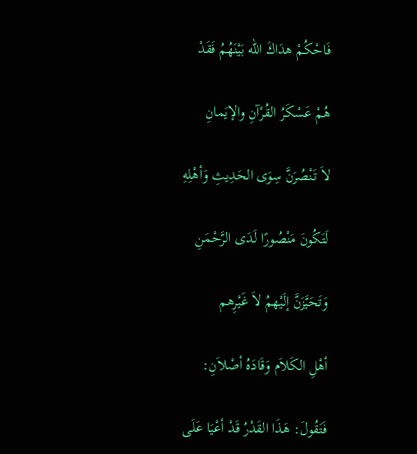فَاحْكُمْ هدَاكَ الله بَيْنَهُمُ فَقَدْ

هُمْ عَسْكَرُ القُرْآنِ والإيَمانِ

لاَ تَنْصُرَنَّ سِوَى الحَدِيثِ وَأهْلِهِ

لَتَكُونَ مَنْصُورًا لَدَى الرَّحْمَنِ

وَتَحَيَّزَنَّ إلَيْهمُ لاَ غَيْرِهم

أهْلِ الكَلاَم وَقَادَهُ أصْلاَنِ:

فَتَقُولَ: هَذَا القَدْرُ قَدْ أعْيَا عَلَى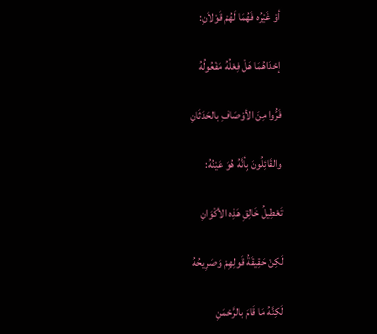أوْ غَيْرُه فَهُمَا لَهُمْ قَوْلاَنِ:

إحْدَاهُمَا هَلْ فِعْلُهُ مَفْعُولُهُ

فَرُّوا مِنَ الأوْصَافِ بالحَدَثَانِ

والقَائِلُونَ بِأنَّهُ هُوَ عَيْنُهُ:

تَعْطِيلُ خَالِقِ هَذِه الأكْوَانِ

لَكِنْ حَقِيقَةُ قَولِهِمْ وَصَرِيحُهُ

لَكِنَّهُ مَا قَامَ بالرَّحْمَنِ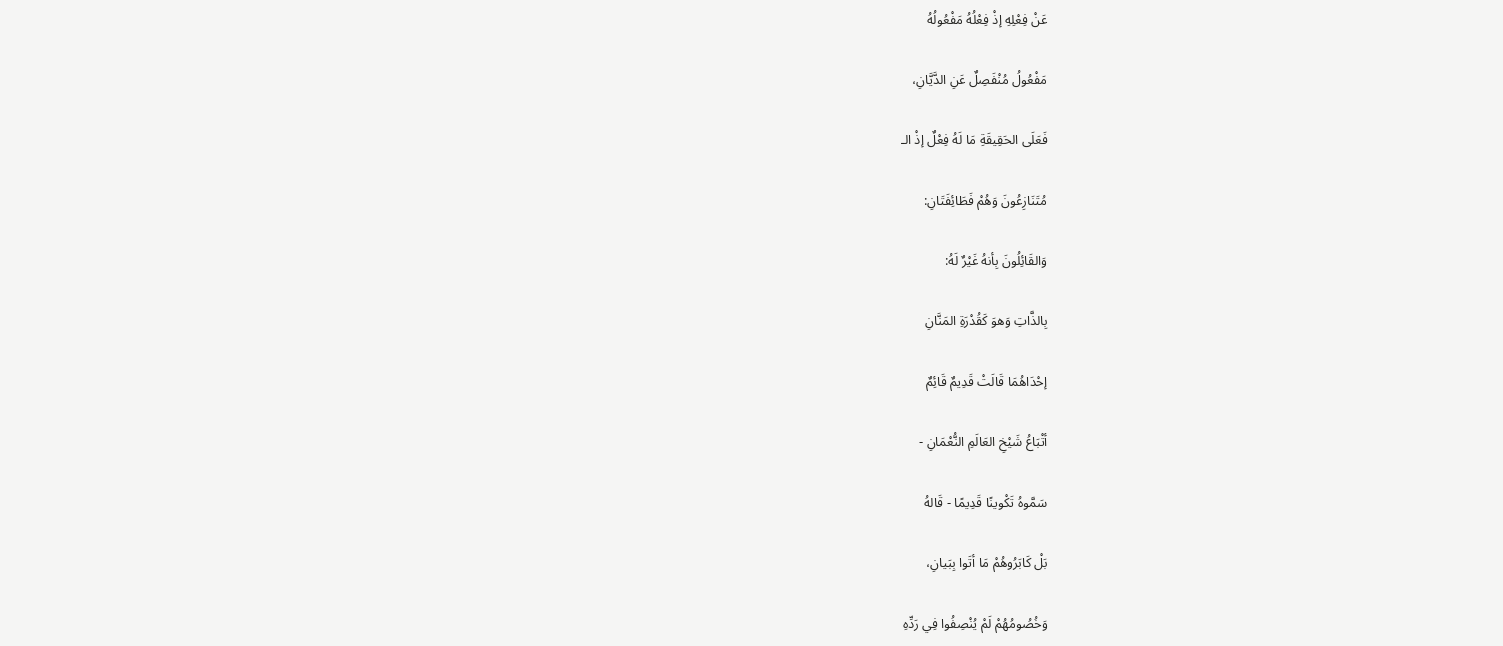عَنْ فِعْلِهِ إذْ فِعْلُهُ مَفْعُولُهُ

مَفْعُولُ مُنْفَصِلٌ عَنِ الدَّيَّانِ،

فَعَلَى الحَقِيقَةِ مَا لَهُ فِعْلٌ إذْ الـ

مُتَنَازِعُونَ وَهُمْ فَطَائِفَتَانِ:

وَالقَائِلُونَ بِأنهُ غَيْرٌ لَهُ:

بِالذَّاتِ وَهوَ كَقُدْرَةِ المَنَّانِ

إحْدَاهُمَا قَالَتْ قَدِيمٌ قَائِمٌ

أتْبَاعُ شَيْخِ العَالَمِ النُّعْمَانِ -

سَمَّوهُ تَكْوينًا قَدِيمًا - قَالهُ

بَلْ كَابَرُوهُمْ مَا أتَوا بِبَيانِ،

وَخُصُومُهُمْ لَمْ يُنْصِفُوا فِي رَدِّهِ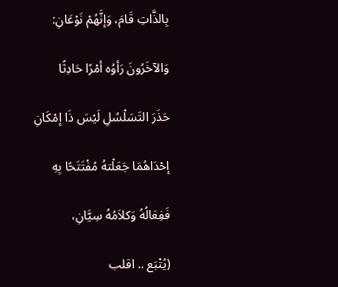بِالذَّاتِ قَامَ، وَإنَّهُمْ نَوْعَانِ:

وَالآخَرُونَ رَأوُه أمْرًا حَادِثًا

حَذَرَ التَسَلْسُلِ لَيْسَ ذَا إمْكَانِ

إحْدَاهُمَا جَعَلْتهُ مُفْتَتَحًا بِهِ

فَفِعَالُهُ وَكلاَمُهُ سِيَّانِ،

(يُتْبَع .. اقلب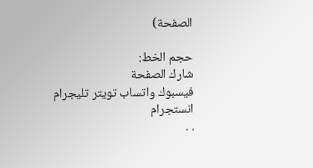الصفحة)

حجم الخط:
شارك الصفحة
فيسبوك واتساب تويتر تليجرام انستجرام
. .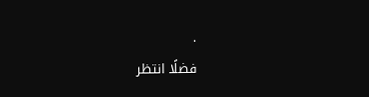.
فضلًا انتظر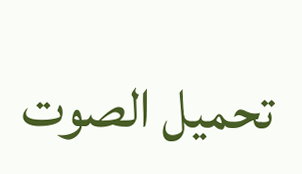تحميل الصوت